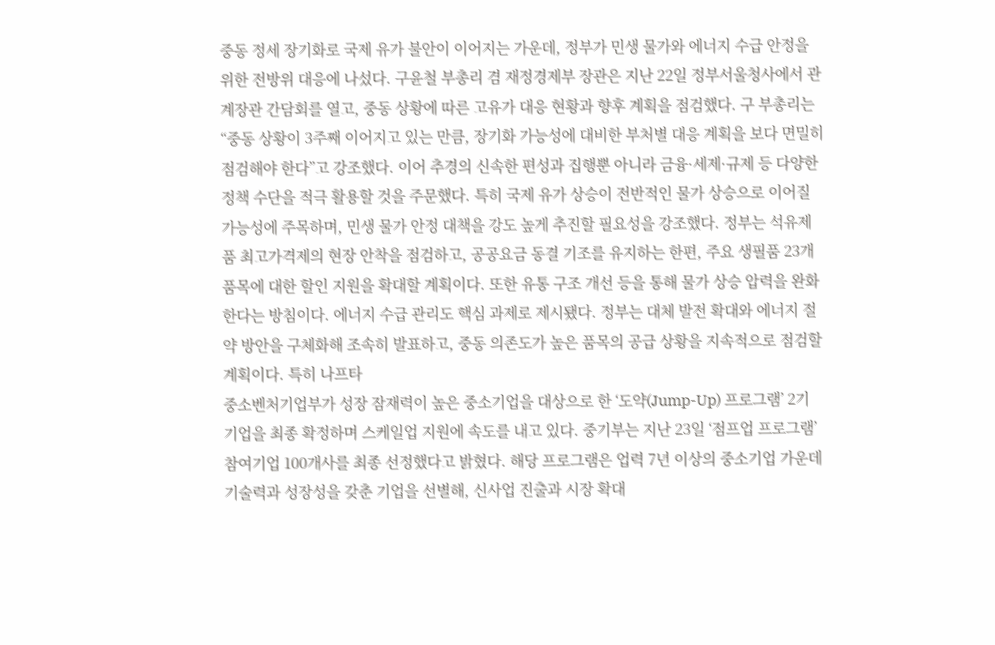중동 정세 장기화로 국제 유가 불안이 이어지는 가운데, 정부가 민생 물가와 에너지 수급 안정을 위한 전방위 대응에 나섰다. 구윤철 부총리 겸 재정경제부 장관은 지난 22일 정부서울청사에서 관계장관 간담회를 열고, 중동 상황에 따른 고유가 대응 현황과 향후 계획을 점검했다. 구 부총리는 “중동 상황이 3주째 이어지고 있는 만큼, 장기화 가능성에 대비한 부처별 대응 계획을 보다 면밀히 점검해야 한다”고 강조했다. 이어 추경의 신속한 편성과 집행뿐 아니라 금융·세제·규제 등 다양한 정책 수단을 적극 활용할 것을 주문했다. 특히 국제 유가 상승이 전반적인 물가 상승으로 이어질 가능성에 주목하며, 민생 물가 안정 대책을 강도 높게 추진할 필요성을 강조했다. 정부는 석유제품 최고가격제의 현장 안착을 점검하고, 공공요금 동결 기조를 유지하는 한편, 주요 생필품 23개 품목에 대한 할인 지원을 확대할 계획이다. 또한 유통 구조 개선 등을 통해 물가 상승 압력을 완화한다는 방침이다. 에너지 수급 관리도 핵심 과제로 제시됐다. 정부는 대체 발전 확대와 에너지 절약 방안을 구체화해 조속히 발표하고, 중동 의존도가 높은 품목의 공급 상황을 지속적으로 점검할 계획이다. 특히 나프타
중소벤처기업부가 성장 잠재력이 높은 중소기업을 대상으로 한 ‘도약(Jump-Up) 프로그램’ 2기 기업을 최종 확정하며 스케일업 지원에 속도를 내고 있다. 중기부는 지난 23일 ‘점프업 프로그램’ 참여기업 100개사를 최종 선정했다고 밝혔다. 해당 프로그램은 업력 7년 이상의 중소기업 가운데 기술력과 성장성을 갖춘 기업을 선별해, 신사업 진출과 시장 확대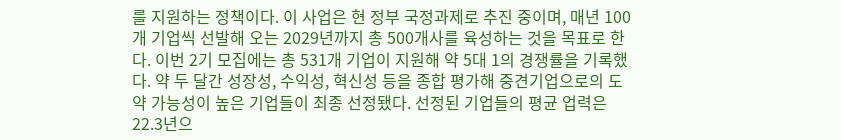를 지원하는 정책이다. 이 사업은 현 정부 국정과제로 추진 중이며, 매년 100개 기업씩 선발해 오는 2029년까지 총 500개사를 육성하는 것을 목표로 한다. 이번 2기 모집에는 총 531개 기업이 지원해 약 5대 1의 경쟁률을 기록했다. 약 두 달간 성장성, 수익성, 혁신성 등을 종합 평가해 중견기업으로의 도약 가능성이 높은 기업들이 최종 선정됐다. 선정된 기업들의 평균 업력은 22.3년으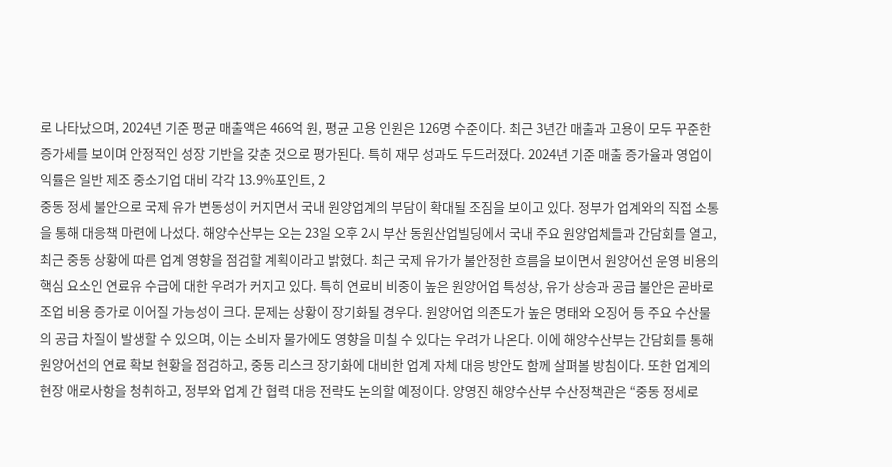로 나타났으며, 2024년 기준 평균 매출액은 466억 원, 평균 고용 인원은 126명 수준이다. 최근 3년간 매출과 고용이 모두 꾸준한 증가세를 보이며 안정적인 성장 기반을 갖춘 것으로 평가된다. 특히 재무 성과도 두드러졌다. 2024년 기준 매출 증가율과 영업이익률은 일반 제조 중소기업 대비 각각 13.9%포인트, 2
중동 정세 불안으로 국제 유가 변동성이 커지면서 국내 원양업계의 부담이 확대될 조짐을 보이고 있다. 정부가 업계와의 직접 소통을 통해 대응책 마련에 나섰다. 해양수산부는 오는 23일 오후 2시 부산 동원산업빌딩에서 국내 주요 원양업체들과 간담회를 열고, 최근 중동 상황에 따른 업계 영향을 점검할 계획이라고 밝혔다. 최근 국제 유가가 불안정한 흐름을 보이면서 원양어선 운영 비용의 핵심 요소인 연료유 수급에 대한 우려가 커지고 있다. 특히 연료비 비중이 높은 원양어업 특성상, 유가 상승과 공급 불안은 곧바로 조업 비용 증가로 이어질 가능성이 크다. 문제는 상황이 장기화될 경우다. 원양어업 의존도가 높은 명태와 오징어 등 주요 수산물의 공급 차질이 발생할 수 있으며, 이는 소비자 물가에도 영향을 미칠 수 있다는 우려가 나온다. 이에 해양수산부는 간담회를 통해 원양어선의 연료 확보 현황을 점검하고, 중동 리스크 장기화에 대비한 업계 자체 대응 방안도 함께 살펴볼 방침이다. 또한 업계의 현장 애로사항을 청취하고, 정부와 업계 간 협력 대응 전략도 논의할 예정이다. 양영진 해양수산부 수산정책관은 “중동 정세로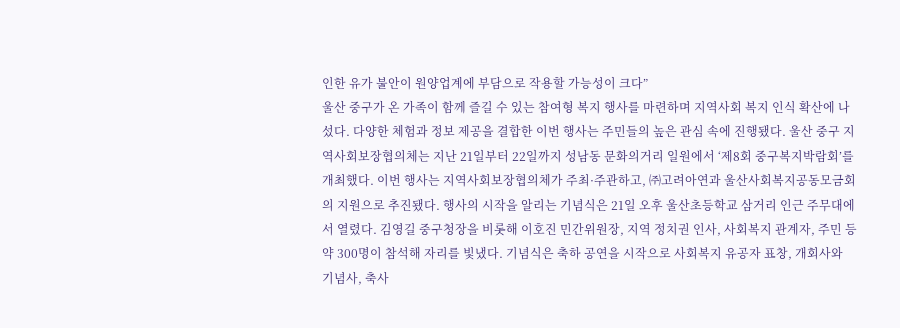인한 유가 불안이 원양업계에 부담으로 작용할 가능성이 크다”
울산 중구가 온 가족이 함께 즐길 수 있는 참여형 복지 행사를 마련하며 지역사회 복지 인식 확산에 나섰다. 다양한 체험과 정보 제공을 결합한 이번 행사는 주민들의 높은 관심 속에 진행됐다. 울산 중구 지역사회보장협의체는 지난 21일부터 22일까지 성남동 문화의거리 일원에서 ‘제8회 중구복지박람회’를 개최했다. 이번 행사는 지역사회보장협의체가 주최·주관하고, ㈜고려아연과 울산사회복지공동모금회의 지원으로 추진됐다. 행사의 시작을 알리는 기념식은 21일 오후 울산초등학교 삼거리 인근 주무대에서 열렸다. 김영길 중구청장을 비롯해 이호진 민간위원장, 지역 정치권 인사, 사회복지 관계자, 주민 등 약 300명이 참석해 자리를 빛냈다. 기념식은 축하 공연을 시작으로 사회복지 유공자 표창, 개회사와 기념사, 축사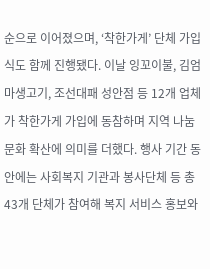순으로 이어졌으며, ‘착한가게’ 단체 가입식도 함께 진행됐다. 이날 잉꼬이불, 김엄마생고기, 조선대패 성안점 등 12개 업체가 착한가게 가입에 동참하며 지역 나눔문화 확산에 의미를 더했다. 행사 기간 동안에는 사회복지 기관과 봉사단체 등 총 43개 단체가 참여해 복지 서비스 홍보와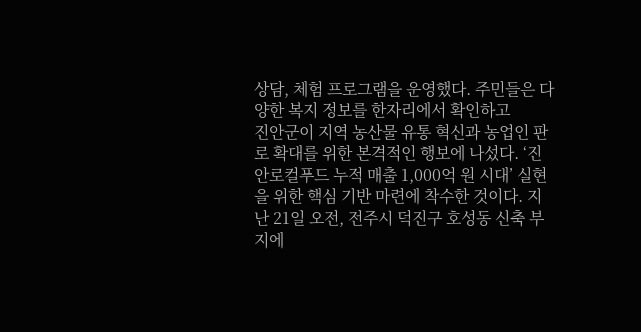상담, 체험 프로그램을 운영했다. 주민들은 다양한 복지 정보를 한자리에서 확인하고
진안군이 지역 농산물 유통 혁신과 농업인 판로 확대를 위한 본격적인 행보에 나섰다. ‘진안로컬푸드 누적 매출 1,000억 원 시대’ 실현을 위한 핵심 기반 마련에 착수한 것이다. 지난 21일 오전, 전주시 덕진구 호성동 신축 부지에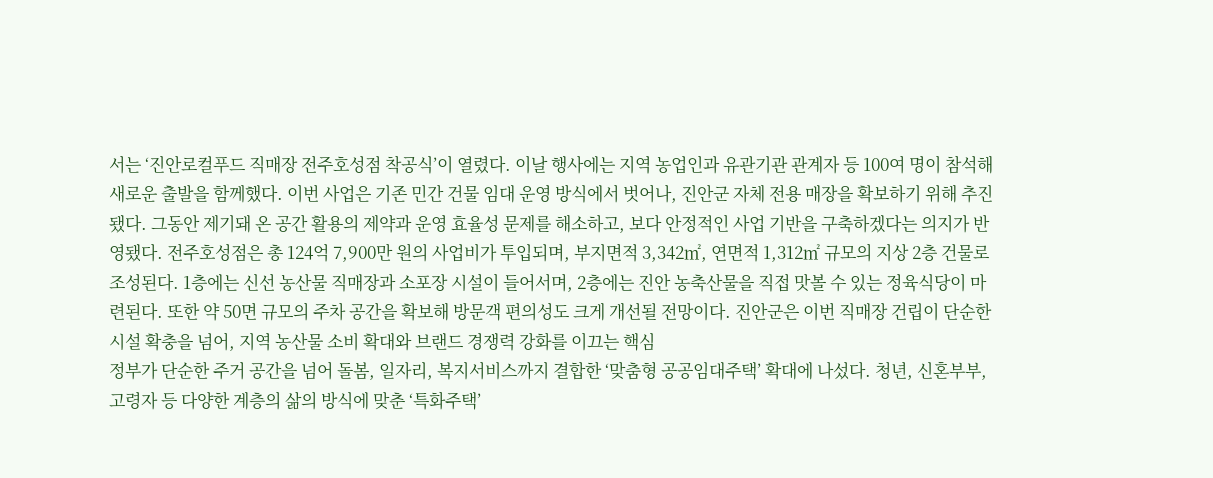서는 ‘진안로컬푸드 직매장 전주호성점 착공식’이 열렸다. 이날 행사에는 지역 농업인과 유관기관 관계자 등 100여 명이 참석해 새로운 출발을 함께했다. 이번 사업은 기존 민간 건물 임대 운영 방식에서 벗어나, 진안군 자체 전용 매장을 확보하기 위해 추진됐다. 그동안 제기돼 온 공간 활용의 제약과 운영 효율성 문제를 해소하고, 보다 안정적인 사업 기반을 구축하겠다는 의지가 반영됐다. 전주호성점은 총 124억 7,900만 원의 사업비가 투입되며, 부지면적 3,342㎡, 연면적 1,312㎡ 규모의 지상 2층 건물로 조성된다. 1층에는 신선 농산물 직매장과 소포장 시설이 들어서며, 2층에는 진안 농축산물을 직접 맛볼 수 있는 정육식당이 마련된다. 또한 약 50면 규모의 주차 공간을 확보해 방문객 편의성도 크게 개선될 전망이다. 진안군은 이번 직매장 건립이 단순한 시설 확충을 넘어, 지역 농산물 소비 확대와 브랜드 경쟁력 강화를 이끄는 핵심
정부가 단순한 주거 공간을 넘어 돌봄, 일자리, 복지서비스까지 결합한 ‘맞춤형 공공임대주택’ 확대에 나섰다. 청년, 신혼부부, 고령자 등 다양한 계층의 삶의 방식에 맞춘 ‘특화주택’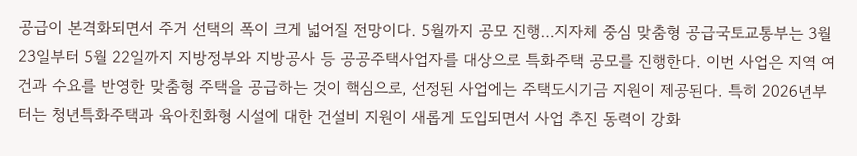공급이 본격화되면서 주거 선택의 폭이 크게 넓어질 전망이다. 5월까지 공모 진행…지자체 중심 맞춤형 공급국토교통부는 3월 23일부터 5월 22일까지 지방정부와 지방공사 등 공공주택사업자를 대상으로 특화주택 공모를 진행한다. 이번 사업은 지역 여건과 수요를 반영한 맞춤형 주택을 공급하는 것이 핵심으로, 선정된 사업에는 주택도시기금 지원이 제공된다. 특히 2026년부터는 청년특화주택과 육아친화형 시설에 대한 건설비 지원이 새롭게 도입되면서 사업 추진 동력이 강화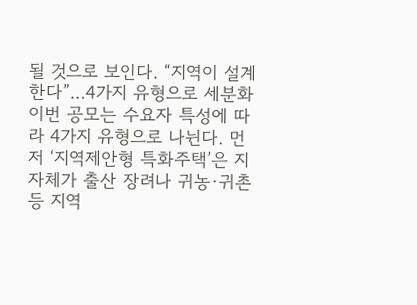될 것으로 보인다. “지역이 설계한다”…4가지 유형으로 세분화이번 공모는 수요자 특성에 따라 4가지 유형으로 나뉜다. 먼저 ‘지역제안형 특화주택’은 지자체가 출산 장려나 귀농·귀촌 등 지역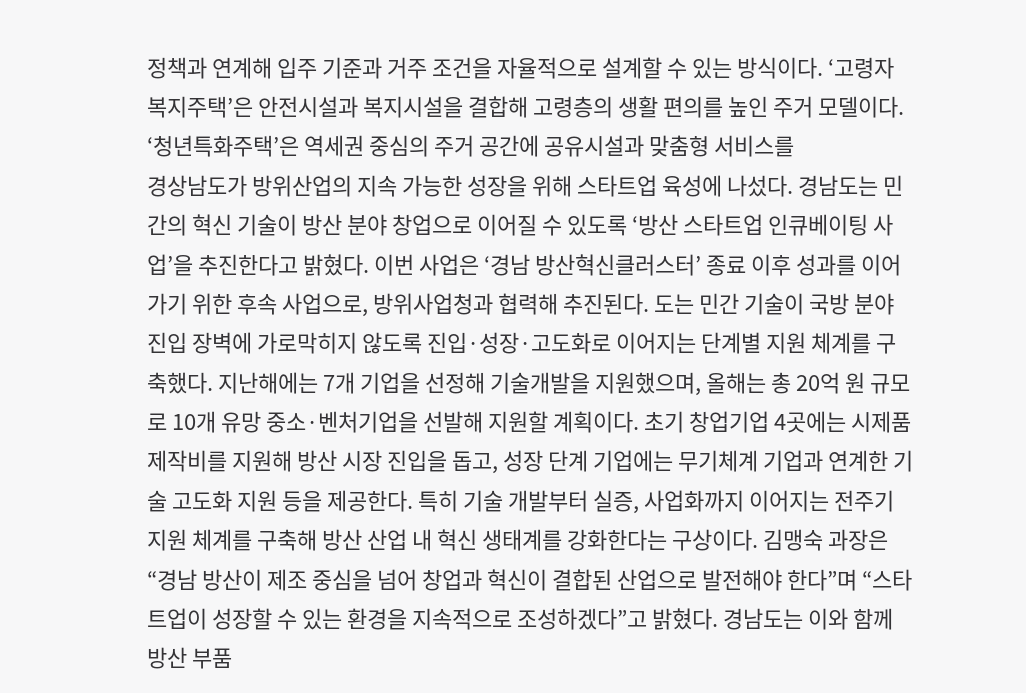정책과 연계해 입주 기준과 거주 조건을 자율적으로 설계할 수 있는 방식이다. ‘고령자 복지주택’은 안전시설과 복지시설을 결합해 고령층의 생활 편의를 높인 주거 모델이다. ‘청년특화주택’은 역세권 중심의 주거 공간에 공유시설과 맞춤형 서비스를
경상남도가 방위산업의 지속 가능한 성장을 위해 스타트업 육성에 나섰다. 경남도는 민간의 혁신 기술이 방산 분야 창업으로 이어질 수 있도록 ‘방산 스타트업 인큐베이팅 사업’을 추진한다고 밝혔다. 이번 사업은 ‘경남 방산혁신클러스터’ 종료 이후 성과를 이어가기 위한 후속 사업으로, 방위사업청과 협력해 추진된다. 도는 민간 기술이 국방 분야 진입 장벽에 가로막히지 않도록 진입·성장·고도화로 이어지는 단계별 지원 체계를 구축했다. 지난해에는 7개 기업을 선정해 기술개발을 지원했으며, 올해는 총 20억 원 규모로 10개 유망 중소·벤처기업을 선발해 지원할 계획이다. 초기 창업기업 4곳에는 시제품 제작비를 지원해 방산 시장 진입을 돕고, 성장 단계 기업에는 무기체계 기업과 연계한 기술 고도화 지원 등을 제공한다. 특히 기술 개발부터 실증, 사업화까지 이어지는 전주기 지원 체계를 구축해 방산 산업 내 혁신 생태계를 강화한다는 구상이다. 김맹숙 과장은 “경남 방산이 제조 중심을 넘어 창업과 혁신이 결합된 산업으로 발전해야 한다”며 “스타트업이 성장할 수 있는 환경을 지속적으로 조성하겠다”고 밝혔다. 경남도는 이와 함께 방산 부품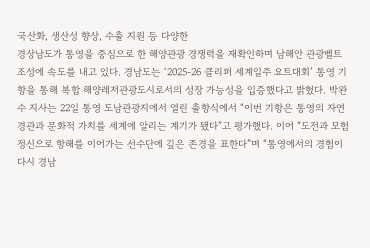국산화, 생산성 향상, 수출 지원 등 다양한
경상남도가 통영을 중심으로 한 해양관광 경쟁력을 재확인하며 남해안 관광벨트 조성에 속도를 내고 있다. 경남도는 ‘2025-26 클리퍼 세계일주 요트대회’ 통영 기항을 통해 복합 해양레저관광도시로서의 성장 가능성을 입증했다고 밝혔다. 박완수 지사는 22일 통영 도남관광지에서 열린 출항식에서 “이번 기항은 통영의 자연경관과 문화적 가치를 세계에 알리는 계기가 됐다”고 평가했다. 이어 “도전과 모험 정신으로 항해를 이어가는 선수단에 깊은 존경을 표한다”며 “통영에서의 경험이 다시 경남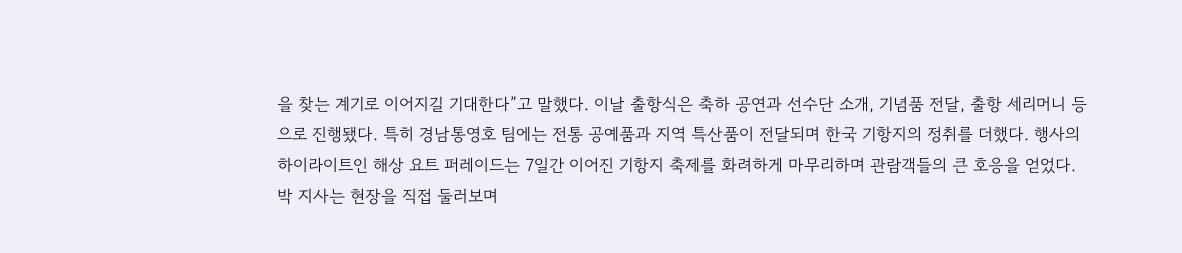을 찾는 계기로 이어지길 기대한다”고 말했다. 이날 출항식은 축하 공연과 선수단 소개, 기념품 전달, 출항 세리머니 등으로 진행됐다. 특히 경남통영호 팀에는 전통 공예품과 지역 특산품이 전달되며 한국 기항지의 정취를 더했다. 행사의 하이라이트인 해상 요트 퍼레이드는 7일간 이어진 기항지 축제를 화려하게 마무리하며 관람객들의 큰 호응을 얻었다. 박 지사는 현장을 직접 둘러보며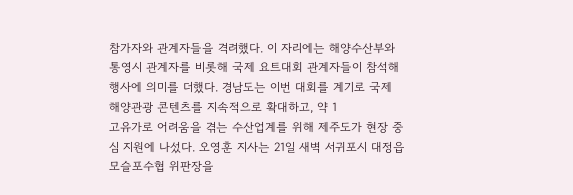참가자와 관계자들을 격려했다. 이 자리에는 해양수산부와 통영시 관계자를 비롯해 국제 요트대회 관계자들이 참석해 행사에 의미를 더했다. 경남도는 이번 대회를 계기로 국제 해양관광 콘텐츠를 지속적으로 확대하고, 약 1
고유가로 어려움을 겪는 수산업계를 위해 제주도가 현장 중심 지원에 나섰다. 오영훈 지사는 21일 새벽 서귀포시 대정읍 모슬포수협 위판장을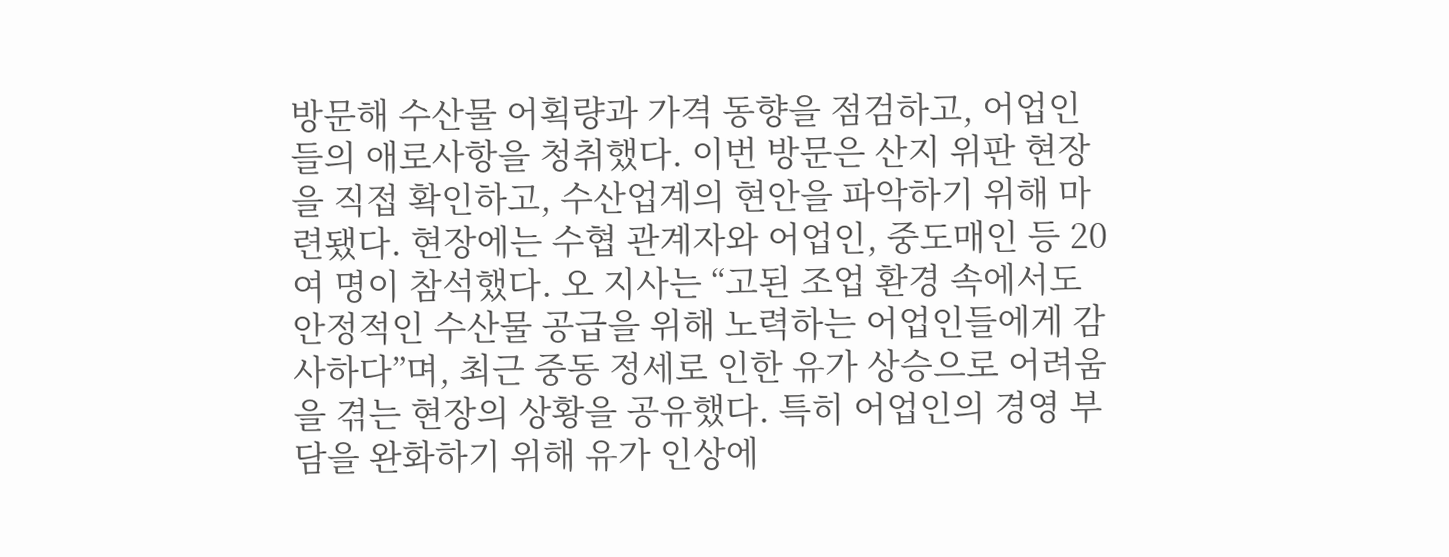방문해 수산물 어획량과 가격 동향을 점검하고, 어업인들의 애로사항을 청취했다. 이번 방문은 산지 위판 현장을 직접 확인하고, 수산업계의 현안을 파악하기 위해 마련됐다. 현장에는 수협 관계자와 어업인, 중도매인 등 20여 명이 참석했다. 오 지사는 “고된 조업 환경 속에서도 안정적인 수산물 공급을 위해 노력하는 어업인들에게 감사하다”며, 최근 중동 정세로 인한 유가 상승으로 어려움을 겪는 현장의 상황을 공유했다. 특히 어업인의 경영 부담을 완화하기 위해 유가 인상에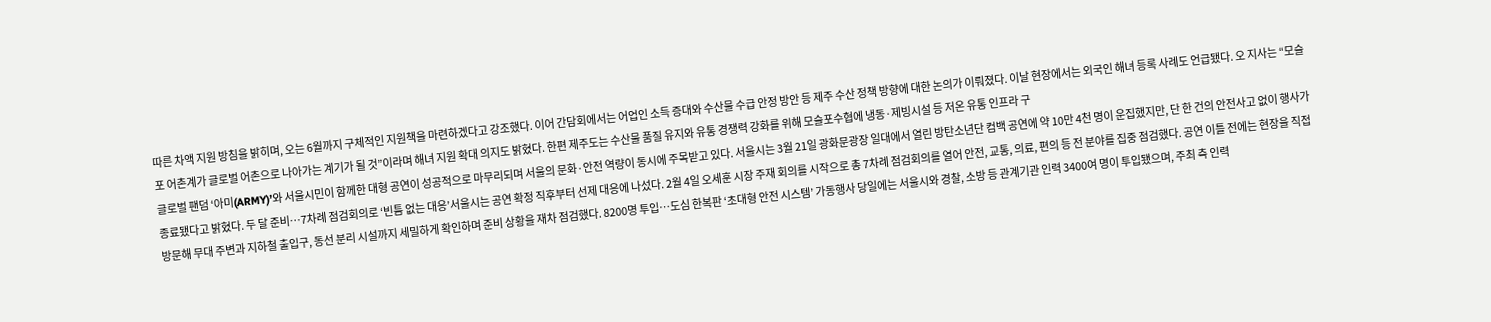따른 차액 지원 방침을 밝히며, 오는 6월까지 구체적인 지원책을 마련하겠다고 강조했다. 이어 간담회에서는 어업인 소득 증대와 수산물 수급 안정 방안 등 제주 수산 정책 방향에 대한 논의가 이뤄졌다. 이날 현장에서는 외국인 해녀 등록 사례도 언급됐다. 오 지사는 “모슬포 어촌계가 글로벌 어촌으로 나아가는 계기가 될 것”이라며 해녀 지원 확대 의지도 밝혔다. 한편 제주도는 수산물 품질 유지와 유통 경쟁력 강화를 위해 모슬포수협에 냉동·제빙시설 등 저온 유통 인프라 구
글로벌 팬덤 ‘아미(ARMY)’와 서울시민이 함께한 대형 공연이 성공적으로 마무리되며 서울의 문화·안전 역량이 동시에 주목받고 있다. 서울시는 3월 21일 광화문광장 일대에서 열린 방탄소년단 컴백 공연에 약 10만 4천 명이 운집했지만, 단 한 건의 안전사고 없이 행사가 종료됐다고 밝혔다. 두 달 준비…7차례 점검회의로 ‘빈틈 없는 대응’서울시는 공연 확정 직후부터 선제 대응에 나섰다. 2월 4일 오세훈 시장 주재 회의를 시작으로 총 7차례 점검회의를 열어 안전, 교통, 의료, 편의 등 전 분야를 집중 점검했다. 공연 이틀 전에는 현장을 직접 방문해 무대 주변과 지하철 출입구, 동선 분리 시설까지 세밀하게 확인하며 준비 상황을 재차 점검했다. 8200명 투입…도심 한복판 ‘초대형 안전 시스템’ 가동행사 당일에는 서울시와 경찰, 소방 등 관계기관 인력 3400여 명이 투입됐으며, 주최 측 인력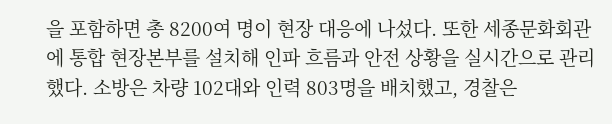을 포함하면 총 8200여 명이 현장 대응에 나섰다. 또한 세종문화회관에 통합 현장본부를 설치해 인파 흐름과 안전 상황을 실시간으로 관리했다. 소방은 차량 102대와 인력 803명을 배치했고, 경찰은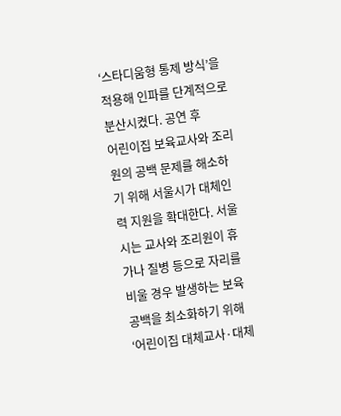‘스타디움형 통제 방식’을 적용해 인파를 단계적으로 분산시켰다. 공연 후
어린이집 보육교사와 조리원의 공백 문제를 해소하기 위해 서울시가 대체인력 지원을 확대한다. 서울시는 교사와 조리원이 휴가나 질병 등으로 자리를 비울 경우 발생하는 보육 공백을 최소화하기 위해 ‘어린이집 대체교사·대체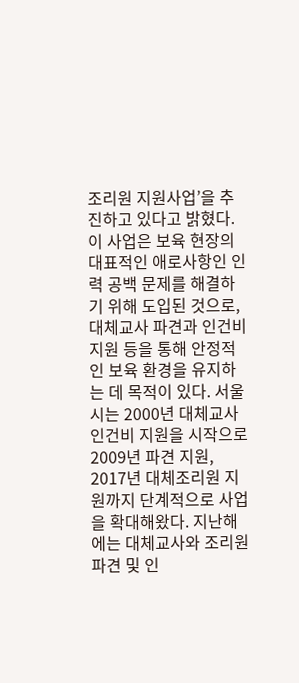조리원 지원사업’을 추진하고 있다고 밝혔다. 이 사업은 보육 현장의 대표적인 애로사항인 인력 공백 문제를 해결하기 위해 도입된 것으로, 대체교사 파견과 인건비 지원 등을 통해 안정적인 보육 환경을 유지하는 데 목적이 있다. 서울시는 2000년 대체교사 인건비 지원을 시작으로 2009년 파견 지원, 2017년 대체조리원 지원까지 단계적으로 사업을 확대해왔다. 지난해에는 대체교사와 조리원 파견 및 인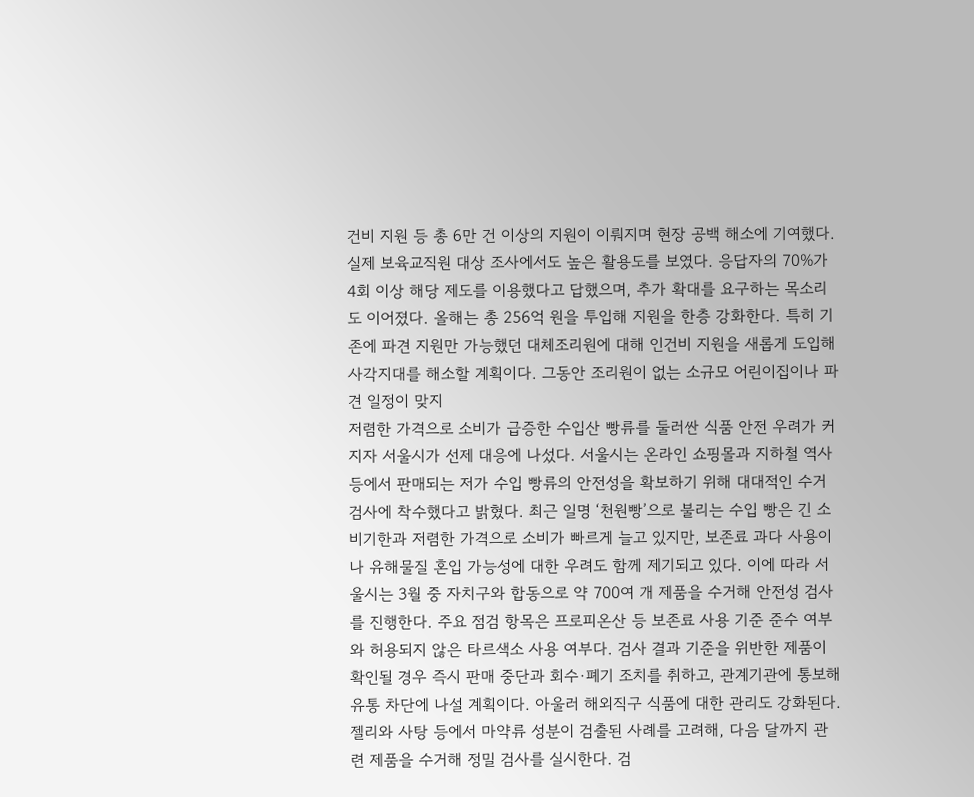건비 지원 등 총 6만 건 이상의 지원이 이뤄지며 현장 공백 해소에 기여했다. 실제 보육교직원 대상 조사에서도 높은 활용도를 보였다. 응답자의 70%가 4회 이상 해당 제도를 이용했다고 답했으며, 추가 확대를 요구하는 목소리도 이어졌다. 올해는 총 256억 원을 투입해 지원을 한층 강화한다. 특히 기존에 파견 지원만 가능했던 대체조리원에 대해 인건비 지원을 새롭게 도입해 사각지대를 해소할 계획이다. 그동안 조리원이 없는 소규모 어린이집이나 파견 일정이 맞지
저렴한 가격으로 소비가 급증한 수입산 빵류를 둘러싼 식품 안전 우려가 커지자 서울시가 선제 대응에 나섰다. 서울시는 온라인 쇼핑몰과 지하철 역사 등에서 판매되는 저가 수입 빵류의 안전성을 확보하기 위해 대대적인 수거 검사에 착수했다고 밝혔다. 최근 일명 ‘천원빵’으로 불리는 수입 빵은 긴 소비기한과 저렴한 가격으로 소비가 빠르게 늘고 있지만, 보존료 과다 사용이나 유해물질 혼입 가능성에 대한 우려도 함께 제기되고 있다. 이에 따라 서울시는 3월 중 자치구와 합동으로 약 700여 개 제품을 수거해 안전성 검사를 진행한다. 주요 점검 항목은 프로피온산 등 보존료 사용 기준 준수 여부와 허용되지 않은 타르색소 사용 여부다. 검사 결과 기준을 위반한 제품이 확인될 경우 즉시 판매 중단과 회수·폐기 조치를 취하고, 관계기관에 통보해 유통 차단에 나설 계획이다. 아울러 해외직구 식품에 대한 관리도 강화된다. 젤리와 사탕 등에서 마약류 성분이 검출된 사례를 고려해, 다음 달까지 관련 제품을 수거해 정밀 검사를 실시한다. 검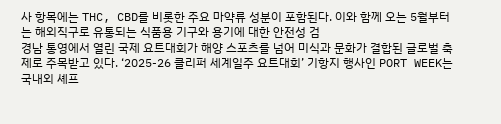사 항목에는 THC, CBD를 비롯한 주요 마약류 성분이 포함된다. 이와 함께 오는 5월부터는 해외직구로 유통되는 식품용 기구와 용기에 대한 안전성 검
경남 통영에서 열린 국제 요트대회가 해양 스포츠를 넘어 미식과 문화가 결합된 글로벌 축제로 주목받고 있다. ‘2025-26 클리퍼 세계일주 요트대회’ 기항지 행사인 PORT WEEK는 국내외 셰프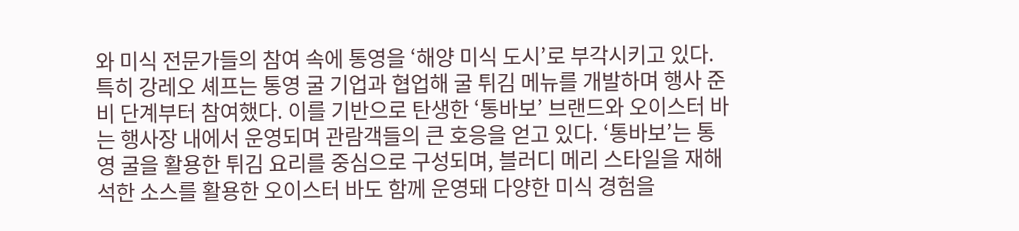와 미식 전문가들의 참여 속에 통영을 ‘해양 미식 도시’로 부각시키고 있다. 특히 강레오 셰프는 통영 굴 기업과 협업해 굴 튀김 메뉴를 개발하며 행사 준비 단계부터 참여했다. 이를 기반으로 탄생한 ‘통바보’ 브랜드와 오이스터 바는 행사장 내에서 운영되며 관람객들의 큰 호응을 얻고 있다. ‘통바보’는 통영 굴을 활용한 튀김 요리를 중심으로 구성되며, 블러디 메리 스타일을 재해석한 소스를 활용한 오이스터 바도 함께 운영돼 다양한 미식 경험을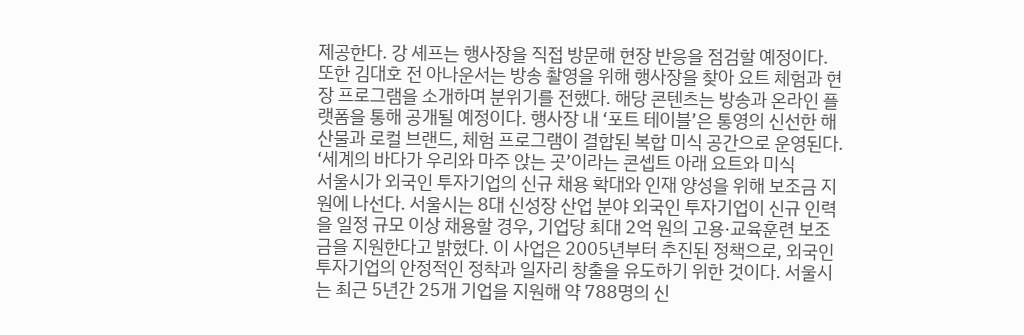제공한다. 강 셰프는 행사장을 직접 방문해 현장 반응을 점검할 예정이다. 또한 김대호 전 아나운서는 방송 촬영을 위해 행사장을 찾아 요트 체험과 현장 프로그램을 소개하며 분위기를 전했다. 해당 콘텐츠는 방송과 온라인 플랫폼을 통해 공개될 예정이다. 행사장 내 ‘포트 테이블’은 통영의 신선한 해산물과 로컬 브랜드, 체험 프로그램이 결합된 복합 미식 공간으로 운영된다. ‘세계의 바다가 우리와 마주 앉는 곳’이라는 콘셉트 아래 요트와 미식
서울시가 외국인 투자기업의 신규 채용 확대와 인재 양성을 위해 보조금 지원에 나선다. 서울시는 8대 신성장 산업 분야 외국인 투자기업이 신규 인력을 일정 규모 이상 채용할 경우, 기업당 최대 2억 원의 고용·교육훈련 보조금을 지원한다고 밝혔다. 이 사업은 2005년부터 추진된 정책으로, 외국인 투자기업의 안정적인 정착과 일자리 창출을 유도하기 위한 것이다. 서울시는 최근 5년간 25개 기업을 지원해 약 788명의 신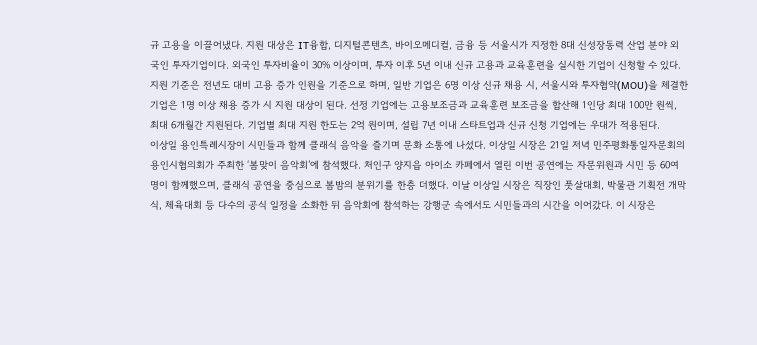규 고용을 이끌어냈다. 지원 대상은 IT융합, 디지털콘텐츠, 바이오메디컬, 금융 등 서울시가 지정한 8대 신성장동력 산업 분야 외국인 투자기업이다. 외국인 투자비율이 30% 이상이며, 투자 이후 5년 이내 신규 고용과 교육훈련을 실시한 기업이 신청할 수 있다. 지원 기준은 전년도 대비 고용 증가 인원을 기준으로 하며, 일반 기업은 6명 이상 신규 채용 시, 서울시와 투자협약(MOU)을 체결한 기업은 1명 이상 채용 증가 시 지원 대상이 된다. 선정 기업에는 고용보조금과 교육훈련 보조금을 합산해 1인당 최대 100만 원씩, 최대 6개월간 지원된다. 기업별 최대 지원 한도는 2억 원이며, 설립 7년 이내 스타트업과 신규 신청 기업에는 우대가 적용된다.
이상일 용인특례시장이 시민들과 함께 클래식 음악을 즐기며 문화 소통에 나섰다. 이상일 시장은 21일 저녁 민주평화통일자문회의 용인시협의회가 주최한 ‘봄맞이 음악회’에 참석했다. 처인구 양지읍 아이소 카페에서 열린 이번 공연에는 자문위원과 시민 등 60여 명이 함께했으며, 클래식 공연을 중심으로 봄밤의 분위기를 한층 더했다. 이날 이상일 시장은 직장인 풋살대회, 박물관 기획전 개막식, 체육대회 등 다수의 공식 일정을 소화한 뒤 음악회에 참석하는 강행군 속에서도 시민들과의 시간을 이어갔다. 이 시장은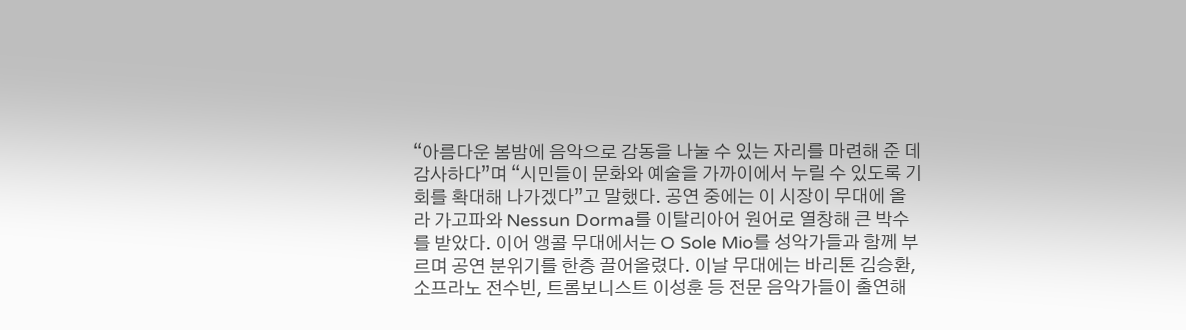“아름다운 봄밤에 음악으로 감동을 나눌 수 있는 자리를 마련해 준 데 감사하다”며 “시민들이 문화와 예술을 가까이에서 누릴 수 있도록 기회를 확대해 나가겠다”고 말했다. 공연 중에는 이 시장이 무대에 올라 가고파와 Nessun Dorma를 이탈리아어 원어로 열창해 큰 박수를 받았다. 이어 앵콜 무대에서는 O Sole Mio를 성악가들과 함께 부르며 공연 분위기를 한층 끌어올렸다. 이날 무대에는 바리톤 김승환, 소프라노 전수빈, 트롬보니스트 이성훈 등 전문 음악가들이 출연해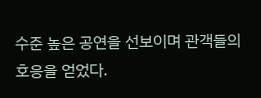수준 높은 공연을 선보이며 관객들의 호응을 얻었다.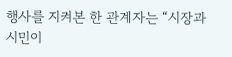행사를 지켜본 한 관계자는 “시장과 시민이